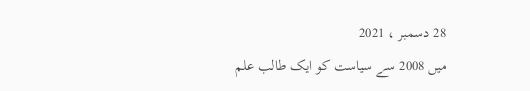28 دسمبر ، 2021
میں 2008 سے سیاست کو ایک طالب علم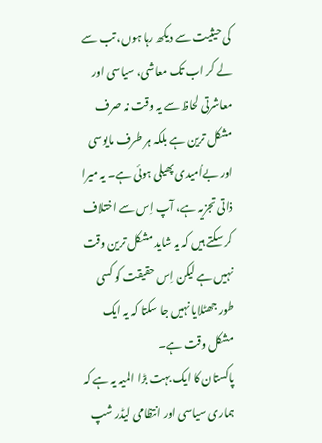کی حیثیت سے دیکھ رہا ہوں، تب سے لے کر اب تک معاشی، سیاسی اور معاشرتی لحاظ سے یہ وقت نہ صرف مشکل ترین ہے بلکہ ہر طرف مایوسی اور بےاُمیدی پھیلی ہوئی ہے۔ یہ میرا ذاتی تجزیہ ہے، آپ اِس سے اختلاف کر سکتے ہیں کہ یہ شاید مشکل ترین وقت نہیں ہے لیکن اِس حقیقت کو کسی طور جھٹلایا نہیں جا سکتا کہ یہ ایک مشکل وقت ہے۔
پاکستان کا ایک بہت بڑا المیہ یہ ہے کہ ہماری سیاسی اور انتظامی لیڈر شپ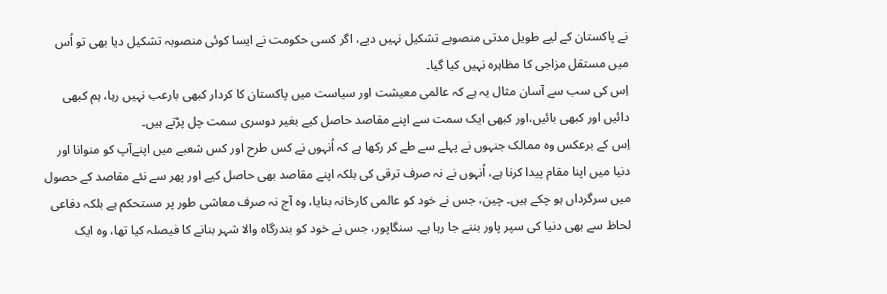نے پاکستان کے لیے طویل مدتی منصوبے تشکیل نہیں دیے، اگر کسی حکومت نے ایسا کوئی منصوبہ تشکیل دیا بھی تو اُس میں مستقل مزاجی کا مظاہرہ نہیں کیا گیا۔
اِس کی سب سے آسان مثال یہ ہے کہ عالمی معیشت اور سیاست میں پاکستان کا کردار کبھی بارعب نہیں رہا، ہم کبھی دائیں اور کبھی بائیں،اور کبھی ایک سمت سے اپنے مقاصد حاصل کیے بغیر دوسری سمت چل پڑتے ہیں۔
اِس کے برعکس وہ ممالک جنہوں نے پہلے سے طے کر رکھا ہے کہ اُنہوں نے کس طرح اور کس شعبے میں اپنےآپ کو منوانا اور دنیا میں اپنا مقام پیدا کرنا ہے، اُنہوں نے نہ صرف ترقی کی بلکہ اپنے مقاصد بھی حاصل کیے اور پھر سے نئے مقاصد کے حصول میں سرگرداں ہو چکے ہیں۔ چین، جس نے خود کو عالمی کارخانہ بنایا، وہ آج نہ صرف معاشی طور پر مستحکم ہے بلکہ دفاعی لحاظ سے بھی دنیا کی سپر پاور بننے جا رہا ہے۔ سنگاپور، جس نے خود کو بندرگاہ والا شہر بنانے کا فیصلہ کیا تھا، وہ ایک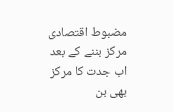مضبوط اقتصادی مرکز بننے کے بعد اب جدت کا مرکز بھی بن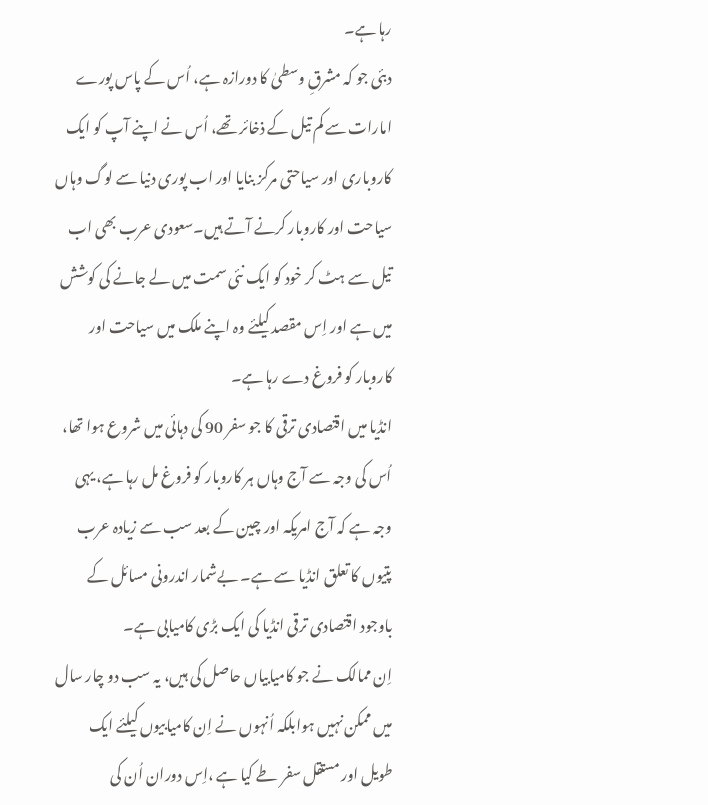رہا ہے۔
دبئی جو کہ مشرقِ وسطیٰ کا دورازہ ہے، اُس کے پاس پورے امارات سے کم تیل کے ذخائر تھے، اُس نے اپنے آپ کو ایک کاروباری اور سیاحتی مرکز بنایا اور اب پوری دنیا سے لوگ وہاں سیاحت اور کاروبار کرنے آتے ہیں۔سعودی عرب بھی اب تیل سے ہٹ کر خود کو ایک نئی سمت میں لے جانے کی کوشش میں ہے اور اِس مقصد کیلئے وہ اپنے ملک میں سیاحت اور کاروبار کو فروغ دے رہا ہے۔
انڈیا میں اقتصادی ترقی کا جو سفر 90 کی دہائی میں شروع ہوا تھا، اُس کی وجہ سے آج وہاں ہر کاروبار کو فروغ مل رہا ہے، یہی وجہ ہے کہ آج امریکہ اور چین کے بعد سب سے زیادہ عرب پتیوں کا تعلق انڈیا سے ہے۔ بےشمار اندرونی مسائل کے باوجود اقتصادی ترقی انڈیا کی ایک بڑی کامیابی ہے۔
اِن ممالک نے جو کامیابیاں حاصل کی ہیں، یہ سب دو چار سال میں ممکن نہیں ہوابلکہ اُنہوں نے اِن کامیابیوں کیلئے ایک طویل اور مستقل سفر طے کیا ہے ،اِس دوران اُن کی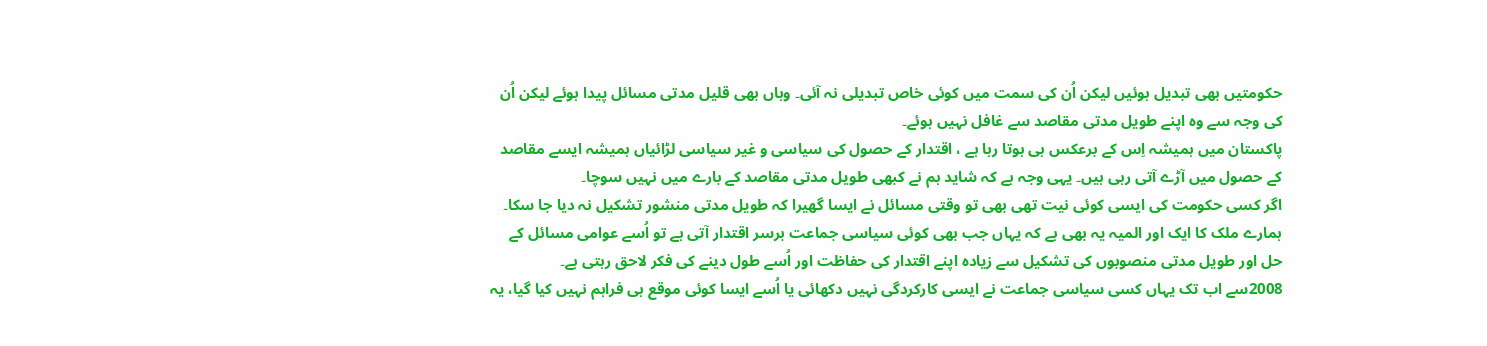حکومتیں بھی تبدیل ہوئیں لیکن اُن کی سمت میں کوئی خاص تبدیلی نہ آئی۔ وہاں بھی قلیل مدتی مسائل پیدا ہوئے لیکن اُن کی وجہ سے وہ اپنے طویل مدتی مقاصد سے غافل نہیں ہوئے۔
پاکستان میں ہمیشہ اِس کے برعکس ہی ہوتا رہا ہے ، اقتدار کے حصول کی سیاسی و غیر سیاسی لڑائیاں ہمیشہ ایسے مقاصد کے حصول میں آڑے آتی رہی ہیں۔ یہی وجہ ہے کہ شاید ہم نے کبھی طویل مدتی مقاصد کے بارے میں نہیں سوچا۔
اگر کسی حکومت کی ایسی کوئی نیت تھی بھی تو وقتی مسائل نے ایسا گھیرا کہ طویل مدتی منشور تشکیل نہ دیا جا سکا۔ ہمارے ملک کا ایک اور المیہ یہ بھی ہے کہ یہاں جب بھی کوئی سیاسی جماعت برسر اقتدار آتی ہے تو اُسے عوامی مسائل کے حل اور طویل مدتی منصوبوں کی تشکیل سے زیادہ اپنے اقتدار کی حفاظت اور اُسے طول دینے کی فکر لاحق رہتی ہے۔
2008سے اب تک یہاں کسی سیاسی جماعت نے ایسی کارکردگی نہیں دکھائی یا اُسے ایسا کوئی موقع ہی فراہم نہیں کیا گیا، یہ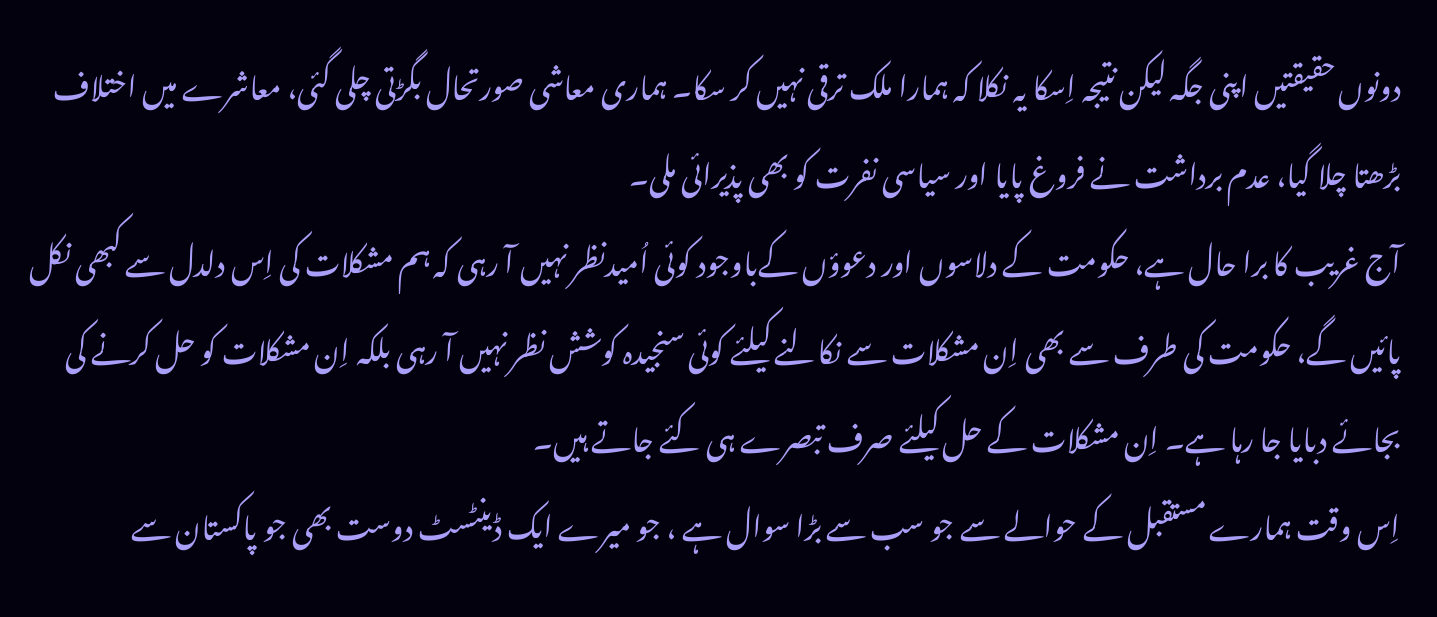دونوں حقیقتیں اپنی جگہ لیکن نتیجہ اِسکا یہ نکلا کہ ہمارا ملک ترقی نہیں کر سکا۔ ہماری معاشی صورتحال بگڑتی چلی گئی، معاشرے میں اختلاف بڑھتا چلا گیا، عدم برداشت نے فروغ پایا اور سیاسی نفرت کو بھی پذیرائی ملی۔
آج غریب کا برا حال ہے، حکومت کے دلاسوں اور دعوؤں کےباوجود کوئی اُمیدنظر نہیں آ رہی کہ ہم مشکلات کی اِس دلدل سے کبھی نکل پائیں گے، حکومت کی طرف سے بھی اِن مشکلات سے نکالنے کیلئے کوئی سنجیدہ کوشش نظر نہیں آ رہی بلکہ اِن مشکلات کو حل کرنے کی بجائے دبایا جا رہا ہے۔ اِن مشکلات کے حل کیلئے صرف تبصرے ہی کئے جاتے ہیں۔
اِس وقت ہمارے مستقبل کے حوالے سے جو سب سے بڑا سوال ہے ، جو میرے ایک ڈینٹسٹ دوست بھی جو پاکستان سے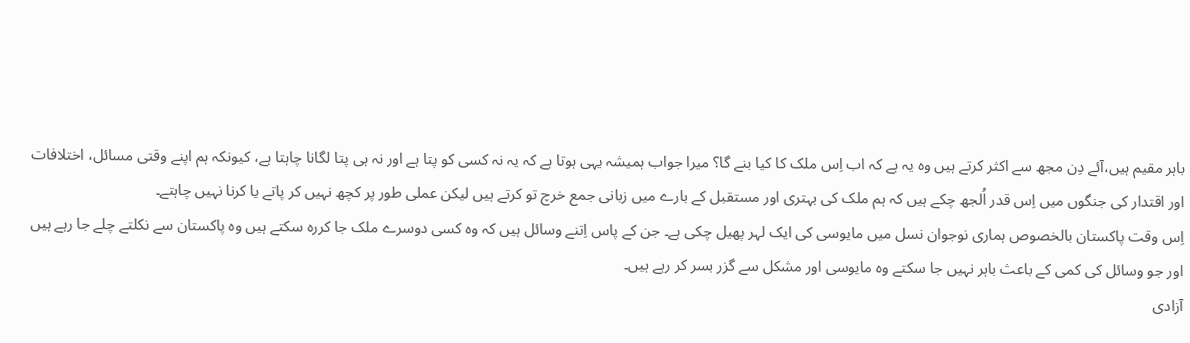باہر مقیم ہیں،آئے دِن مجھ سے اکثر کرتے ہیں وہ یہ ہے کہ اب اِس ملک کا کیا بنے گا؟ میرا جواب ہمیشہ یہی ہوتا ہے کہ یہ نہ کسی کو پتا ہے اور نہ ہی پتا لگانا چاہتا ہے، کیونکہ ہم اپنے وقتی مسائل، اختلافات اور اقتدار کی جنگوں میں اِس قدر اُلجھ چکے ہیں کہ ہم ملک کی بہتری اور مستقبل کے بارے میں زبانی جمع خرچ تو کرتے ہیں لیکن عملی طور پر کچھ نہیں کر پاتے یا کرنا نہیں چاہتے۔
اِس وقت پاکستان بالخصوص ہماری نوجوان نسل میں مایوسی کی ایک لہر پھیل چکی ہے۔ جن کے پاس اِتنے وسائل ہیں کہ وہ کسی دوسرے ملک جا کررہ سکتے ہیں وہ پاکستان سے نکلتے چلے جا رہے ہیں اور جو وسائل کی کمی کے باعث باہر نہیں جا سکتے وہ مایوسی اور مشکل سے گزر بسر کر رہے ہیں۔
آزادی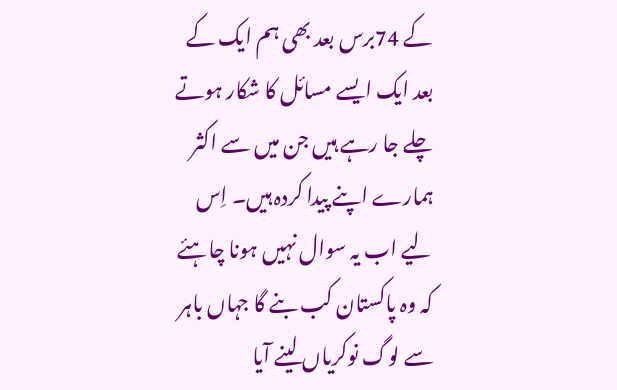کے 74برس بعد بھی ہم ایک کے بعد ایک ایسے مسائل کا شکار ہوتے چلے جا رہے ہیں جن میں سے اکثر ہمارے اپنے پیدا کردہ ہیں۔ اِس لیے اب یہ سوال نہیں ہونا چاہئے کہ وہ پاکستان کب بنے گا جہاں باہر سے لوگ نوکریاں لینے آیا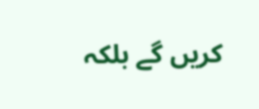کریں گے بلکہ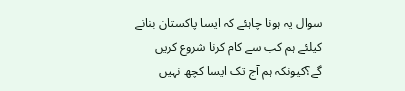سوال یہ ہونا چاہئے کہ ایسا پاکستان بنانے کیلئے ہم کب سے کام کرنا شروع کریں گے؟کیونکہ ہم آج تک ایسا کچھ نہیں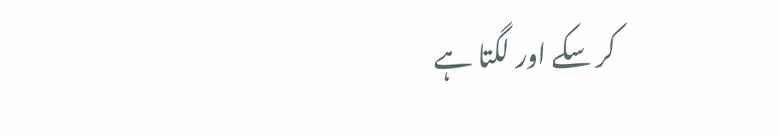کر سکے اور لگتا ہے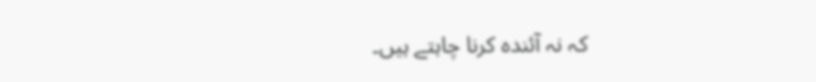کہ نہ آئندہ کرنا چاہتے ہیں۔